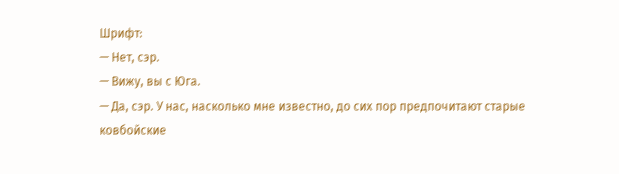Шрифт:
— Нет, сэр.
— Вижу, вы с Юга.
— Да, сэр. У нас, насколько мне известно, до сих пор предпочитают старые ковбойские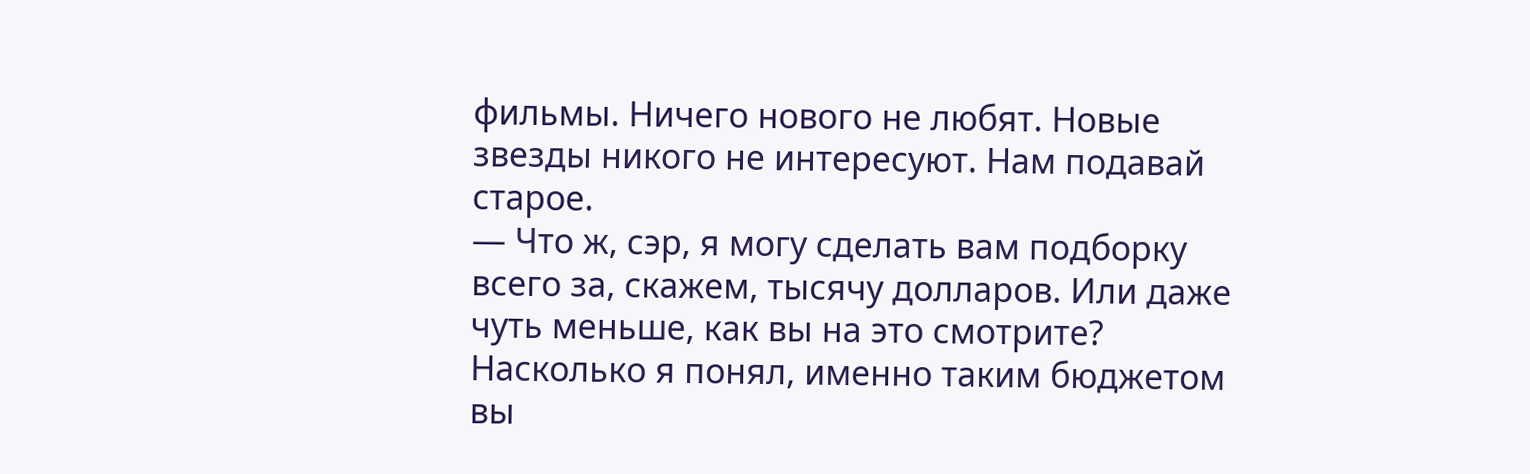фильмы. Ничего нового не любят. Новые звезды никого не интересуют. Нам подавай старое.
— Что ж, сэр, я могу сделать вам подборку всего за, скажем, тысячу долларов. Или даже чуть меньше, как вы на это смотрите? Насколько я понял, именно таким бюджетом вы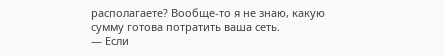располагаете? Вообще-то я не знаю, какую сумму готова потратить ваша сеть.
— Если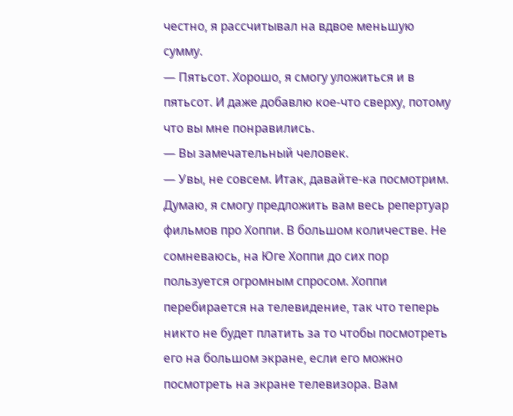честно, я рассчитывал на вдвое меньшую сумму.
— Пятьсот. Хорошо, я смогу уложиться и в пятьсот. И даже добавлю кое-что сверху, потому что вы мне понравились.
— Вы замечательный человек.
— Увы, не совсем. Итак, давайте-ка посмотрим. Думаю, я смогу предложить вам весь репертуар фильмов про Хоппи. В большом количестве. Не сомневаюсь, на Юге Хоппи до сих пор пользуется огромным спросом. Хоппи перебирается на телевидение, так что теперь никто не будет платить за то чтобы посмотреть его на большом экране, если его можно посмотреть на экране телевизора. Вам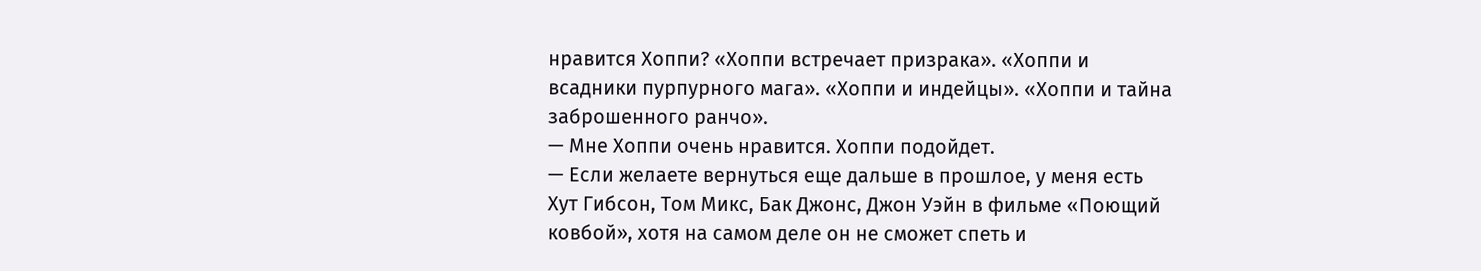нравится Хоппи? «Хоппи встречает призрака». «Хоппи и всадники пурпурного мага». «Хоппи и индейцы». «Хоппи и тайна заброшенного ранчо».
— Мне Хоппи очень нравится. Хоппи подойдет.
— Если желаете вернуться еще дальше в прошлое, у меня есть Хут Гибсон, Том Микс, Бак Джонс, Джон Уэйн в фильме «Поющий ковбой», хотя на самом деле он не сможет спеть и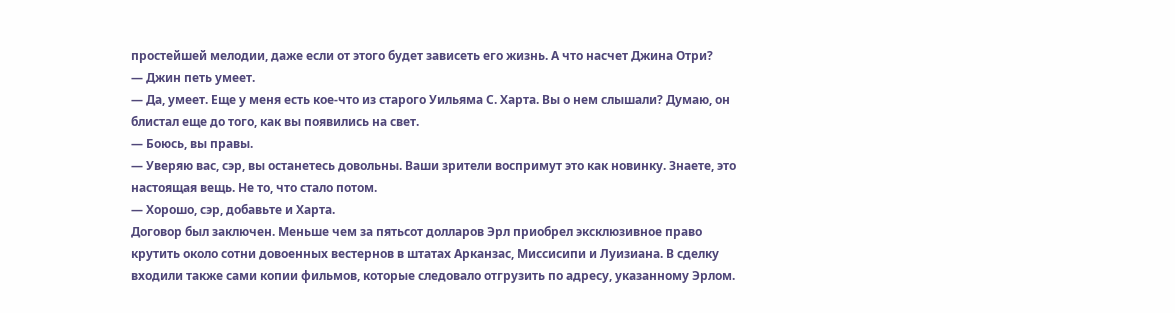простейшей мелодии, даже если от этого будет зависеть его жизнь. А что насчет Джина Отри?
— Джин петь умеет.
— Да, умеет. Еще у меня есть кое-что из старого Уильяма С. Харта. Вы о нем слышали? Думаю, он блистал еще до того, как вы появились на свет.
— Боюсь, вы правы.
— Уверяю вас, сэр, вы останетесь довольны. Ваши зрители воспримут это как новинку. Знаете, это настоящая вещь. Не то, что стало потом.
— Хорошо, сэр, добавьте и Харта.
Договор был заключен. Меньше чем за пятьсот долларов Эрл приобрел эксклюзивное право крутить около сотни довоенных вестернов в штатах Арканзас, Миссисипи и Луизиана. В сделку входили также сами копии фильмов, которые следовало отгрузить по адресу, указанному Эрлом.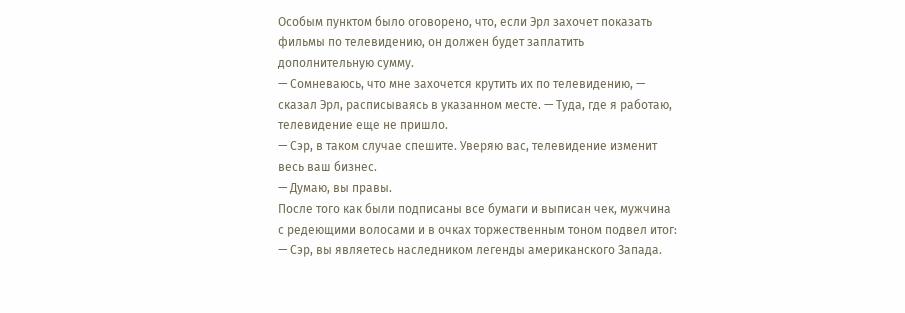Особым пунктом было оговорено, что, если Эрл захочет показать фильмы по телевидению, он должен будет заплатить дополнительную сумму.
— Сомневаюсь, что мне захочется крутить их по телевидению, — сказал Эрл, расписываясь в указанном месте. — Туда, где я работаю, телевидение еще не пришло.
— Сэр, в таком случае спешите. Уверяю вас, телевидение изменит весь ваш бизнес.
— Думаю, вы правы.
После того как были подписаны все бумаги и выписан чек, мужчина с редеющими волосами и в очках торжественным тоном подвел итог:
— Сэр, вы являетесь наследником легенды американского Запада.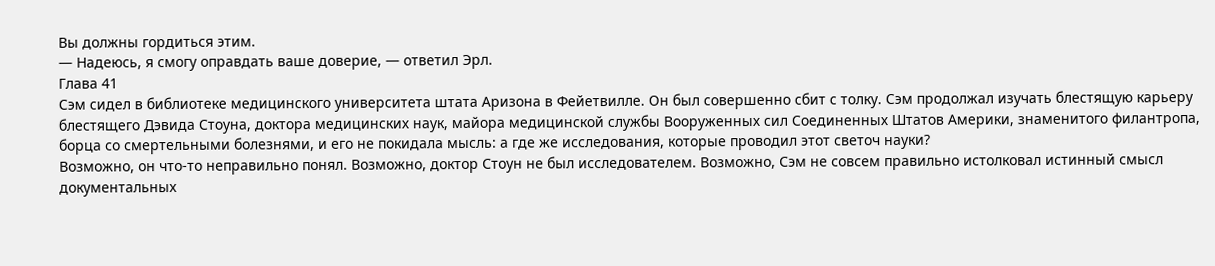Вы должны гордиться этим.
— Надеюсь, я смогу оправдать ваше доверие, — ответил Эрл.
Глава 41
Сэм сидел в библиотеке медицинского университета штата Аризона в Фейетвилле. Он был совершенно сбит с толку. Сэм продолжал изучать блестящую карьеру блестящего Дэвида Стоуна, доктора медицинских наук, майора медицинской службы Вооруженных сил Соединенных Штатов Америки, знаменитого филантропа, борца со смертельными болезнями, и его не покидала мысль: а где же исследования, которые проводил этот светоч науки?
Возможно, он что-то неправильно понял. Возможно, доктор Стоун не был исследователем. Возможно, Сэм не совсем правильно истолковал истинный смысл документальных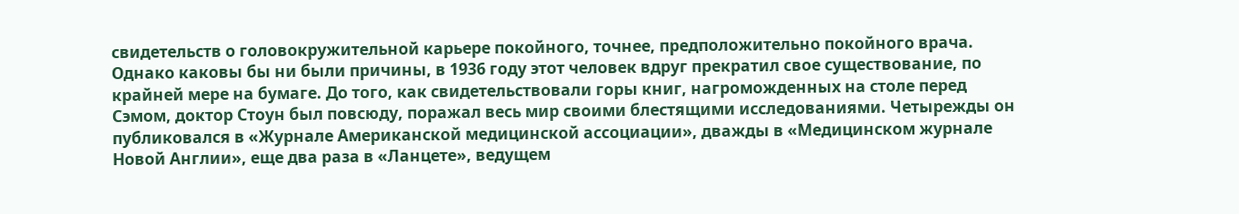свидетельств о головокружительной карьере покойного, точнее, предположительно покойного врача.
Однако каковы бы ни были причины, в 1936 году этот человек вдруг прекратил свое существование, по крайней мере на бумаге. До того, как свидетельствовали горы книг, нагроможденных на столе перед Сэмом, доктор Стоун был повсюду, поражал весь мир своими блестящими исследованиями. Четырежды он публиковался в «Журнале Американской медицинской ассоциации», дважды в «Медицинском журнале Новой Англии», еще два раза в «Ланцете», ведущем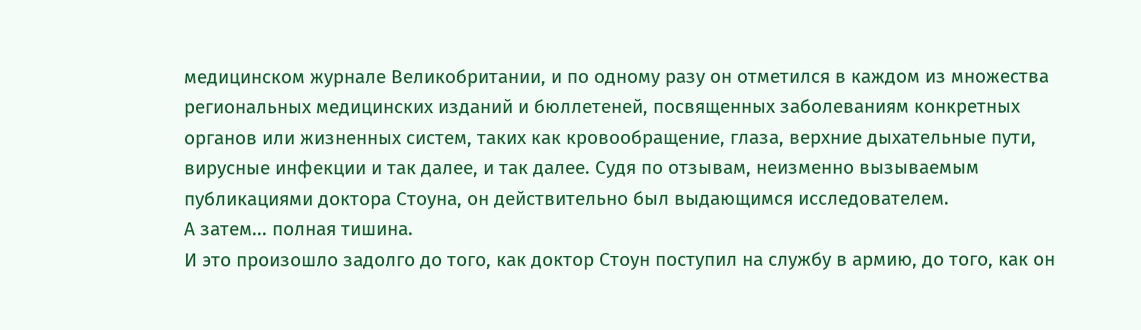медицинском журнале Великобритании, и по одному разу он отметился в каждом из множества региональных медицинских изданий и бюллетеней, посвященных заболеваниям конкретных органов или жизненных систем, таких как кровообращение, глаза, верхние дыхательные пути, вирусные инфекции и так далее, и так далее. Судя по отзывам, неизменно вызываемым публикациями доктора Стоуна, он действительно был выдающимся исследователем.
А затем... полная тишина.
И это произошло задолго до того, как доктор Стоун поступил на службу в армию, до того, как он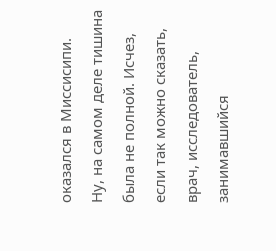оказался в Миссисипи.
Ну, на самом деле тишина была не полной. Исчез, если так можно сказать, врач, исследователь, занимавшийся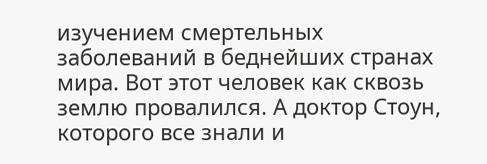изучением смертельных заболеваний в беднейших странах мира. Вот этот человек как сквозь землю провалился. А доктор Стоун, которого все знали и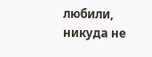любили, никуда не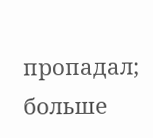пропадал; больше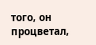того, он процветал,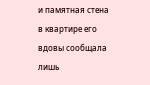и памятная стена в квартире его вдовы сообщала лишь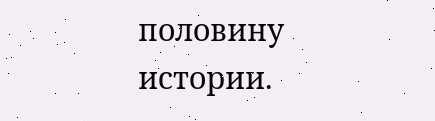половину истории.